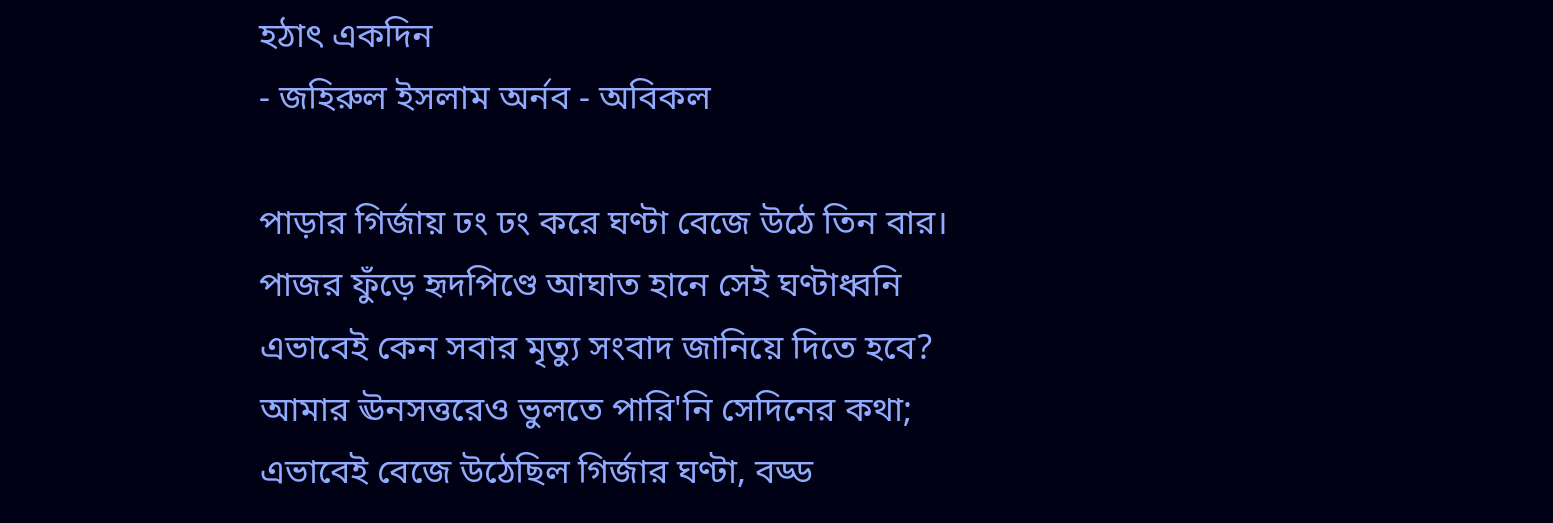হঠাৎ একদিন
- জহিরুল ইসলাম অর্নব - অবিকল

পাড়ার গির্জায় ঢং ঢং করে ঘণ্টা বেজে উঠে তিন বার।
পাজর ফুঁড়ে হৃদপিণ্ডে আঘাত হানে সেই ঘণ্টাধ্বনি
এভাবেই কেন সবার মৃত্যু সংবাদ জানিয়ে দিতে হবে?
আমার ঊনসত্তরেও ভুলতে পারি'নি সেদিনের কথা;
এভাবেই বেজে উঠেছিল গির্জার ঘণ্টা, বড্ড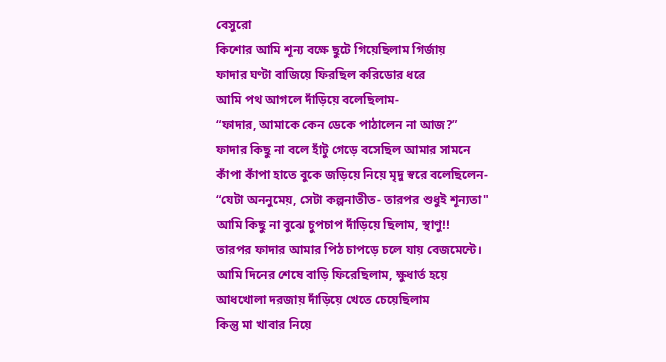বেসুরো
কিশোর আমি শূন্য বক্ষে ছুটে গিয়েছিলাম গির্জায়
ফাদার ঘণ্টা বাজিয়ে ফিরছিল করিডোর ধরে
আমি পথ আগলে দাঁড়িয়ে বলেছিলাম-
“ফাদার, আমাকে কেন ডেকে পাঠালেন না আজ?”
ফাদার কিছু না বলে হাঁটু গেড়ে বসেছিল আমার সামনে
কাঁপা কাঁপা হাতে বুকে জড়িয়ে নিয়ে মৃদু স্বরে বলেছিলেন-
“যেটা অননুমেয়, সেটা কল্পনাতীত- তারপর শুধুই শূন্যতা"
আমি কিছু না বুঝে চুপচাপ দাঁড়িয়ে ছিলাম, স্থাণু!!
তারপর ফাদার আমার পিঠ চাপড়ে চলে যায় বেজমেন্টে।
আমি দিনের শেষে বাড়ি ফিরেছিলাম, ক্ষুধার্ত হয়ে
আধখোলা দরজায় দাঁড়িয়ে খেতে চেয়েছিলাম
কিন্তু মা খাবার নিয়ে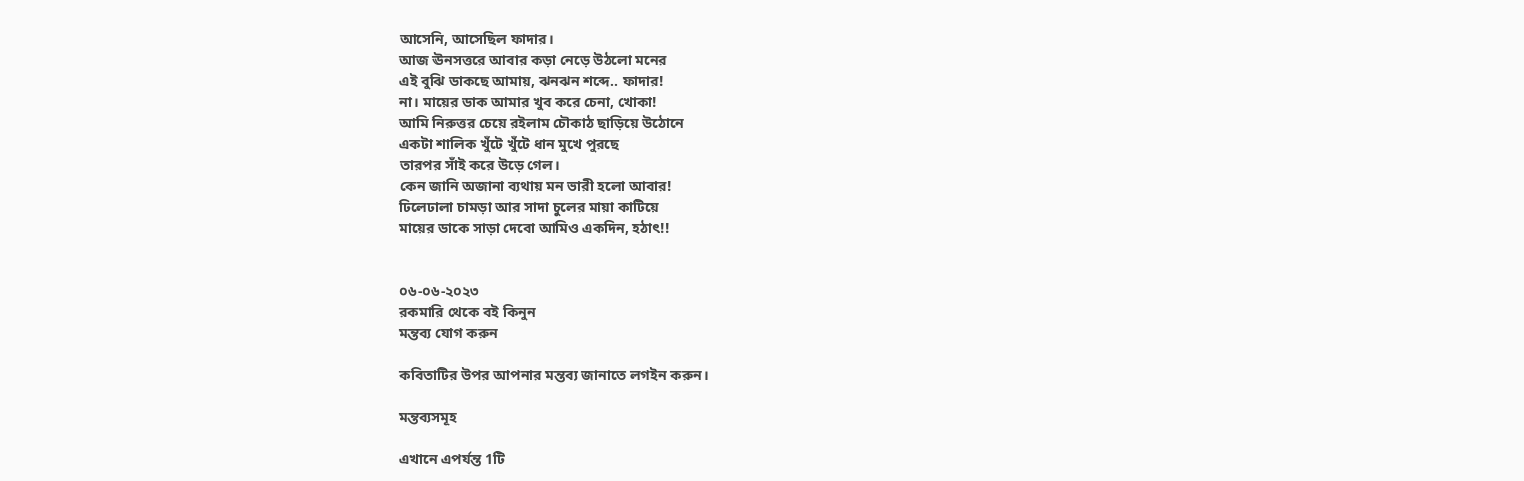আসেনি, আসেছিল ফাদার।
আজ ঊনসত্তরে আবার কড়া নেড়ে উঠলো মনের
এই বুঝি ডাকছে আমায়, ঝনঝন শব্দে.. ফাদার!
না। মায়ের ডাক আমার খুব করে চেনা, খোকা!
আমি নিরুত্তর চেয়ে রইলাম চৌকাঠ ছাড়িয়ে উঠোনে
একটা শালিক খুঁটে খুঁটে ধান মুখে পুরছে
তারপর সাঁই করে উড়ে গেল।
কেন জানি অজানা ব্যথায় মন ভারী হলো আবার!
ঢিলেঢালা চামড়া আর সাদা চুলের মায়া কাটিয়ে
মায়ের ডাকে সাড়া দেবো আমিও একদিন, হঠাৎ!!


০৬-০৬-২০২৩
রকমারি থেকে বই কিনুন
মন্তব্য যোগ করুন

কবিতাটির উপর আপনার মন্তব্য জানাতে লগইন করুন।

মন্তব্যসমূহ

এখানে এপর্যন্ত 1টি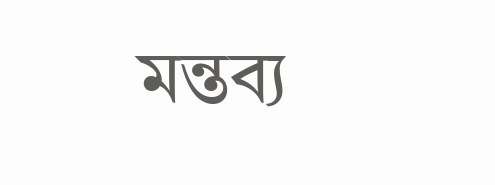মন্তব্য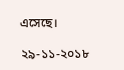এসেছে।

২৯-১১-২০১৮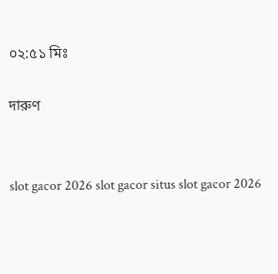০২:৫১ মিঃ

দারুণ


slot gacor 2026 slot gacor situs slot gacor 2026